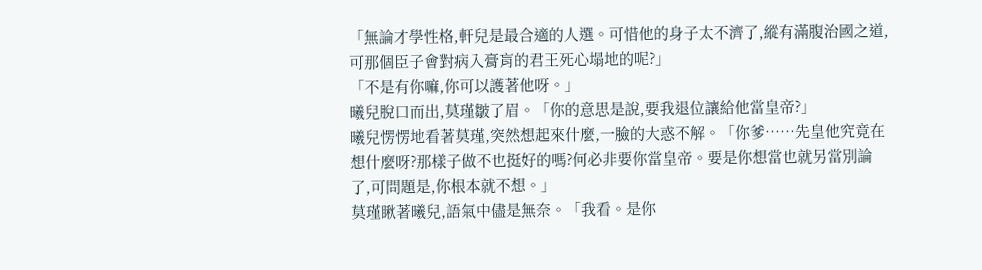「無論才學性格,軒兒是最合適的人選。可惜他的身子太不濟了,縱有滿腹治國之道,可那個臣子會對病入膏肓的君王死心塌地的呢?」
「不是有你嘛,你可以護著他呀。」
曦兒脫口而出,莫瑾皺了眉。「你的意思是說,要我退位讓給他當皇帝?」
曦兒愣愣地看著莫瑾,突然想起來什麼,一臉的大惑不解。「你爹……先皇他究竟在想什麼呀?那樣子做不也挺好的嗎?何必非要你當皇帝。要是你想當也就另當別論了,可問題是,你根本就不想。」
莫瑾瞅著曦兒,語氣中儘是無奈。「我看。是你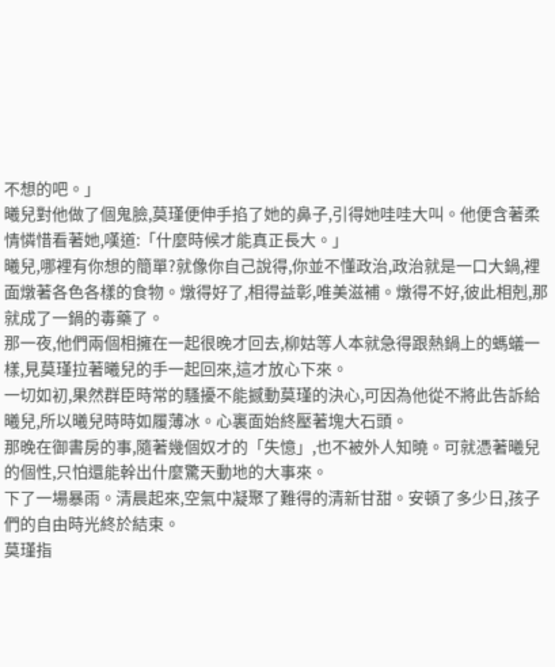不想的吧。」
曦兒對他做了個鬼臉,莫瑾便伸手掐了她的鼻子,引得她哇哇大叫。他便含著柔情憐惜看著她,嘆道:「什麼時候才能真正長大。」
曦兒,哪裡有你想的簡單?就像你自己說得,你並不懂政治,政治就是一口大鍋,裡面燉著各色各樣的食物。燉得好了,相得益彰,唯美滋補。燉得不好,彼此相剋,那就成了一鍋的毒藥了。
那一夜,他們兩個相擁在一起很晚才回去,柳姑等人本就急得跟熱鍋上的螞蟻一樣,見莫瑾拉著曦兒的手一起回來,這才放心下來。
一切如初,果然群臣時常的騷擾不能撼動莫瑾的決心,可因為他從不將此告訴給曦兒,所以曦兒時時如履薄冰。心裏面始終壓著塊大石頭。
那晚在御書房的事,隨著幾個奴才的「失憶」,也不被外人知曉。可就憑著曦兒的個性,只怕還能幹出什麼驚天動地的大事來。
下了一場暴雨。清晨起來,空氣中凝聚了難得的清新甘甜。安頓了多少日,孩子們的自由時光終於結束。
莫瑾指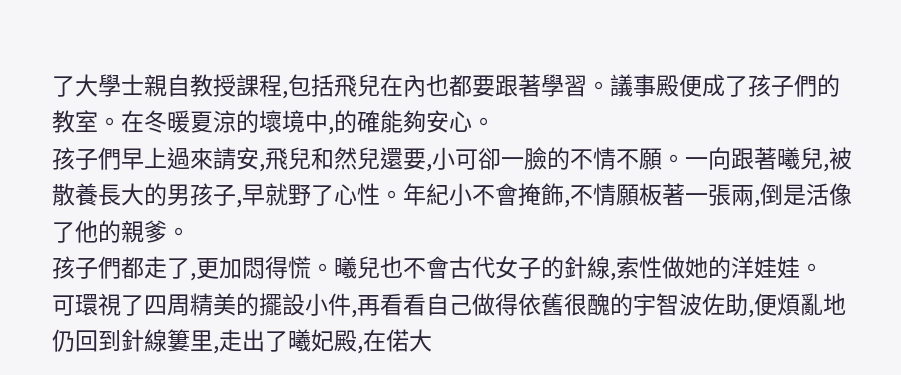了大學士親自教授課程,包括飛兒在內也都要跟著學習。議事殿便成了孩子們的教室。在冬暖夏涼的壞境中,的確能夠安心。
孩子們早上過來請安,飛兒和然兒還要,小可卻一臉的不情不願。一向跟著曦兒,被散養長大的男孩子,早就野了心性。年紀小不會掩飾,不情願板著一張兩,倒是活像了他的親爹。
孩子們都走了,更加悶得慌。曦兒也不會古代女子的針線,索性做她的洋娃娃。
可環視了四周精美的擺設小件,再看看自己做得依舊很醜的宇智波佐助,便煩亂地仍回到針線簍里,走出了曦妃殿,在偌大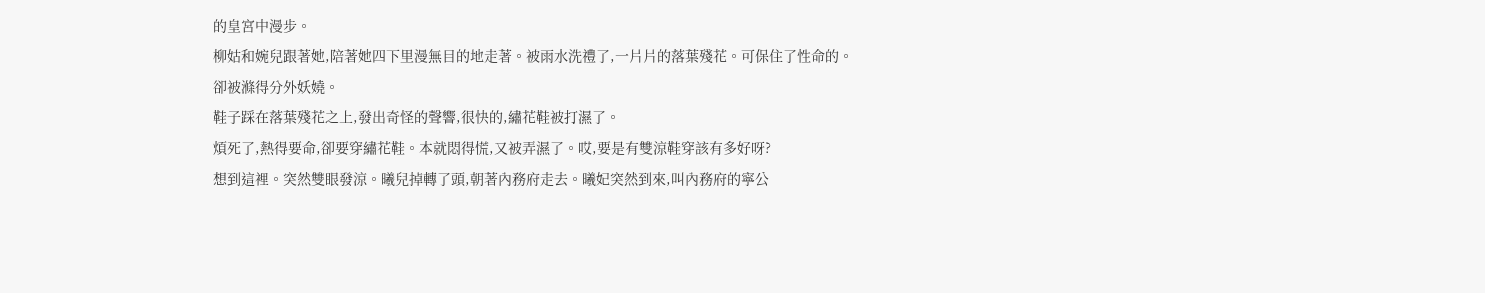的皇宮中漫步。
柳姑和婉兒跟著她,陪著她四下里漫無目的地走著。被雨水洗禮了,一片片的落葉殘花。可保住了性命的。卻被滌得分外妖嬈。
鞋子踩在落葉殘花之上,發出奇怪的聲響,很快的,繡花鞋被打濕了。
煩死了,熱得要命,卻要穿繡花鞋。本就悶得慌,又被弄濕了。哎,要是有雙涼鞋穿該有多好呀?
想到這裡。突然雙眼發涼。曦兒掉轉了頭,朝著內務府走去。曦妃突然到來,叫內務府的寧公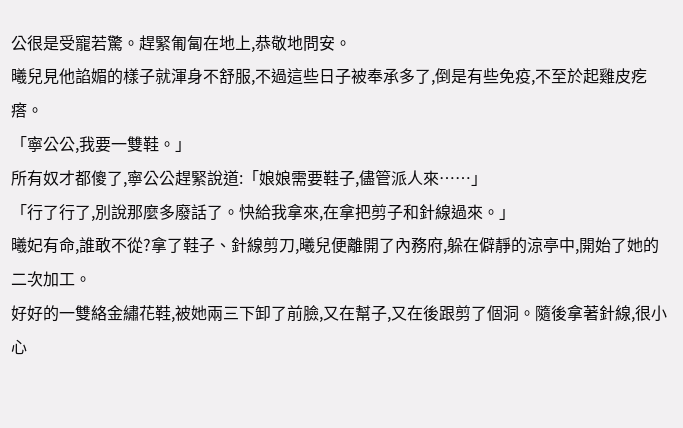公很是受寵若驚。趕緊匍匐在地上,恭敬地問安。
曦兒見他諂媚的樣子就渾身不舒服,不過這些日子被奉承多了,倒是有些免疫,不至於起雞皮疙瘩。
「寧公公,我要一雙鞋。」
所有奴才都傻了,寧公公趕緊說道:「娘娘需要鞋子,儘管派人來……」
「行了行了,別說那麼多廢話了。快給我拿來,在拿把剪子和針線過來。」
曦妃有命,誰敢不從?拿了鞋子、針線剪刀,曦兒便離開了內務府,躲在僻靜的涼亭中,開始了她的二次加工。
好好的一雙絡金繡花鞋,被她兩三下卸了前臉,又在幫子,又在後跟剪了個洞。隨後拿著針線,很小心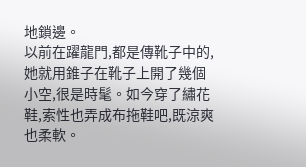地鎖邊。
以前在躍龍門,都是傳靴子中的,她就用錐子在靴子上開了幾個小空,很是時髦。如今穿了繡花鞋,索性也弄成布拖鞋吧,既涼爽也柔軟。